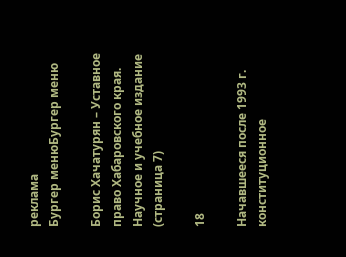реклама
Бургер менюБургер меню

Борис Хачатурян – Уставное право Хабаровского края. Научное и учебное издание (страница 7)

18

Начавшееся после 1993 г. конституционное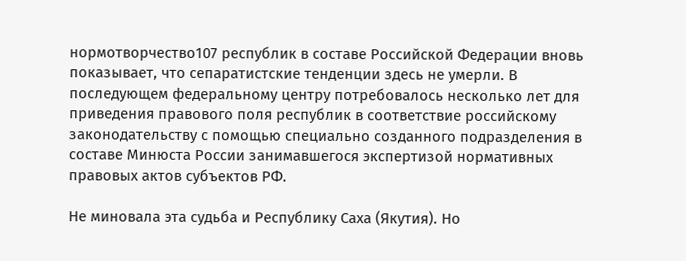нормотворчество107 республик в составе Российской Федерации вновь показывает, что сепаратистские тенденции здесь не умерли. В последующем федеральному центру потребовалось несколько лет для приведения правового поля республик в соответствие российскому законодательству с помощью специально созданного подразделения в составе Минюста России занимавшегося экспертизой нормативных правовых актов субъектов РФ.

Не миновала эта судьба и Республику Саха (Якутия). Но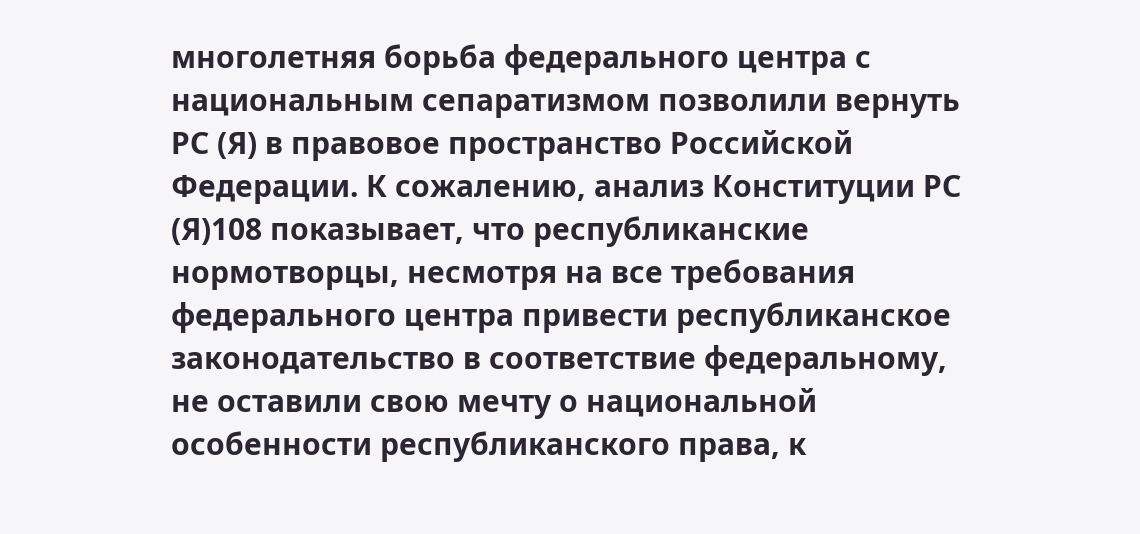многолетняя борьба федерального центра с национальным сепаратизмом позволили вернуть РС (Я) в правовое пространство Российской Федерации. К сожалению, анализ Конституции РС (Я)108 показывает, что республиканские нормотворцы, несмотря на все требования федерального центра привести республиканское законодательство в соответствие федеральному, не оставили свою мечту о национальной особенности республиканского права, к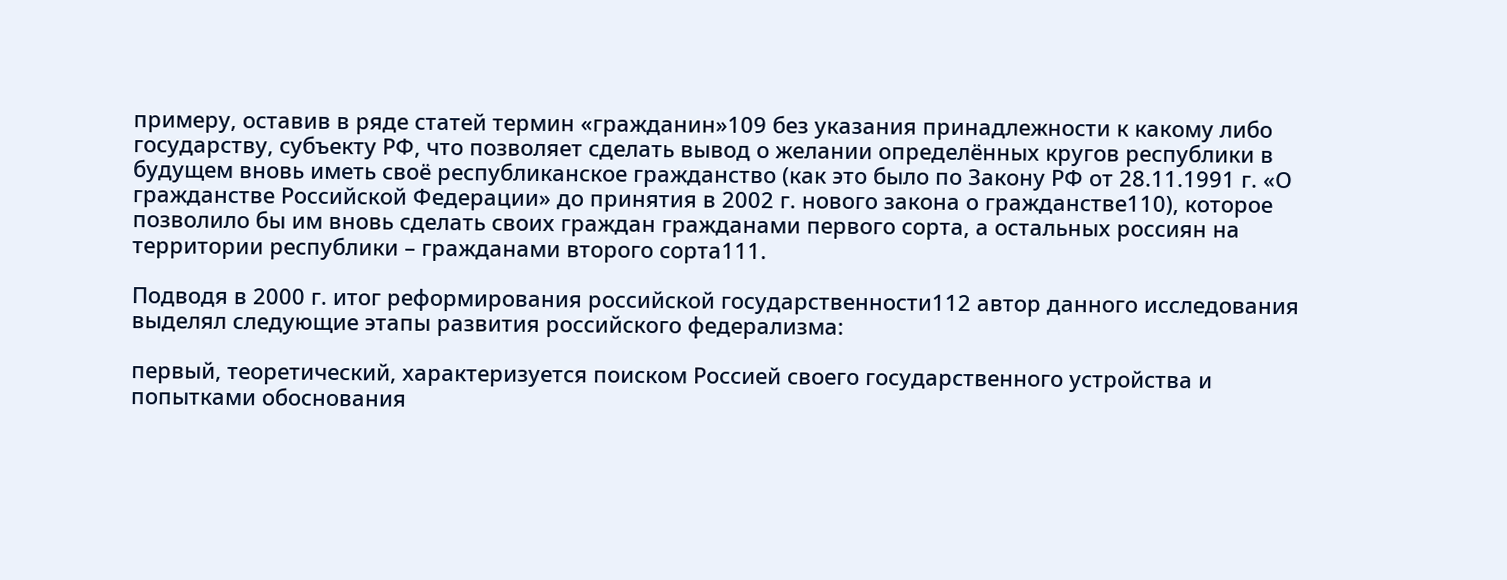примеру, оставив в ряде статей термин «гражданин»109 без указания принадлежности к какому либо государству, субъекту РФ, что позволяет сделать вывод о желании определённых кругов республики в будущем вновь иметь своё республиканское гражданство (как это было по Закону РФ от 28.11.1991 г. «О гражданстве Российской Федерации» до принятия в 2002 г. нового закона о гражданстве110), которое позволило бы им вновь сделать своих граждан гражданами первого сорта, а остальных россиян на территории республики – гражданами второго сорта111.

Подводя в 2000 г. итог реформирования российской государственности112 автор данного исследования выделял следующие этапы развития российского федерализма:

первый, теоретический, характеризуется поиском Россией своего государственного устройства и попытками обоснования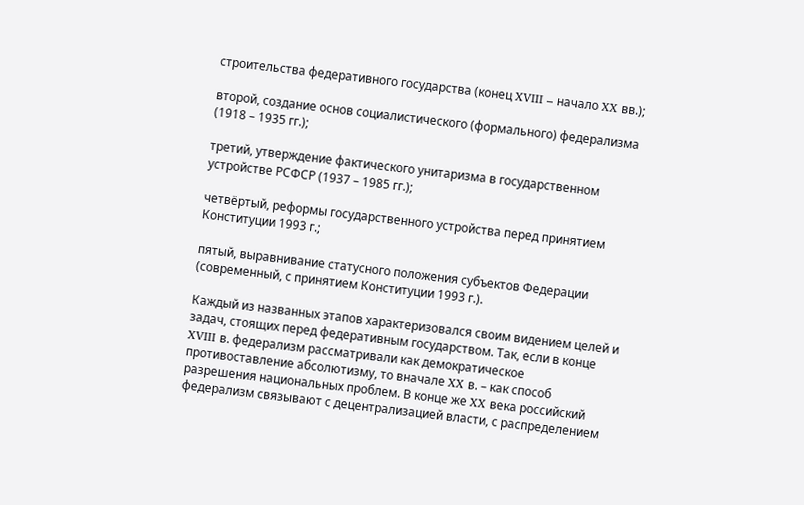строительства федеративного государства (конец XVIII – начало XX вв.);

второй, создание основ социалистического (формального) федерализма (1918 – 1935 гг.);

третий, утверждение фактического унитаризма в государственном устройстве РСФСР (1937 – 1985 гг.);

четвёртый, реформы государственного устройства перед принятием Конституции 1993 г.;

пятый, выравнивание статусного положения субъектов Федерации (современный, с принятием Конституции 1993 г.).

Каждый из названных этапов характеризовался своим видением целей и задач, стоящих перед федеративным государством. Так, если в конце XVIII в. федерализм рассматривали как демократическое противоставление абсолютизму, то вначале XX в. – как способ разрешения национальных проблем. В конце же XX века российский федерализм связывают с децентрализацией власти, с распределением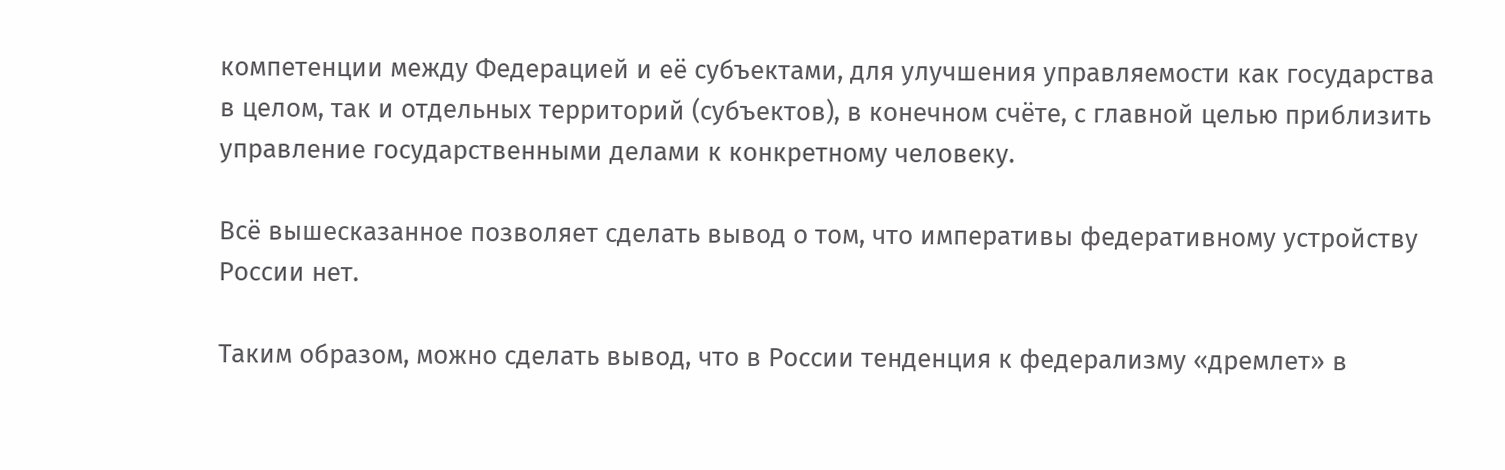компетенции между Федерацией и её субъектами, для улучшения управляемости как государства в целом, так и отдельных территорий (субъектов), в конечном счёте, с главной целью приблизить управление государственными делами к конкретному человеку.

Всё вышесказанное позволяет сделать вывод о том, что императивы федеративному устройству России нет.

Таким образом, можно сделать вывод, что в России тенденция к федерализму «дремлет» в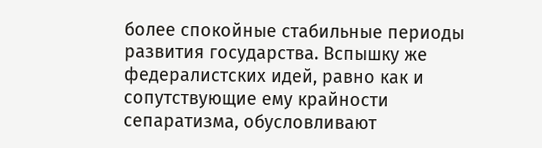более спокойные стабильные периоды развития государства. Вспышку же федералистских идей, равно как и сопутствующие ему крайности сепаратизма, обусловливают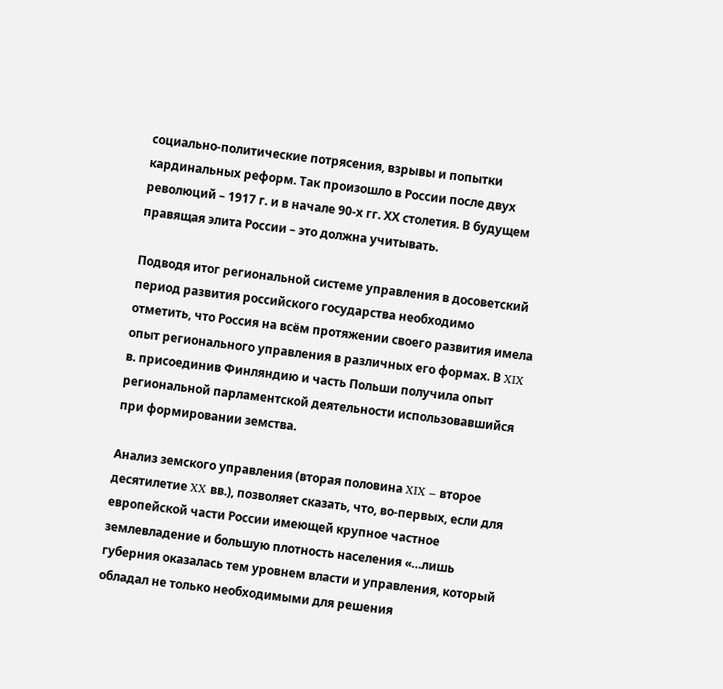социально-политические потрясения, взрывы и попытки кардинальных реформ. Так произошло в России после двух революций – 1917 г. и в начале 90-х гг. ХХ столетия. В будущем правящая элита России – это должна учитывать.

Подводя итог региональной системе управления в досоветский период развития российского государства необходимо отметить, что Россия на всём протяжении своего развития имела опыт регионального управления в различных его формах. В XIX в. присоединив Финляндию и часть Польши получила опыт региональной парламентской деятельности использовавшийся при формировании земства.

Анализ земского управления (вторая половина XIX – второе десятилетие XX вв.), позволяет сказать, что, во-первых, если для европейской части России имеющей крупное частное землевладение и большую плотность населения «…лишь губерния оказалась тем уровнем власти и управления, который обладал не только необходимыми для решения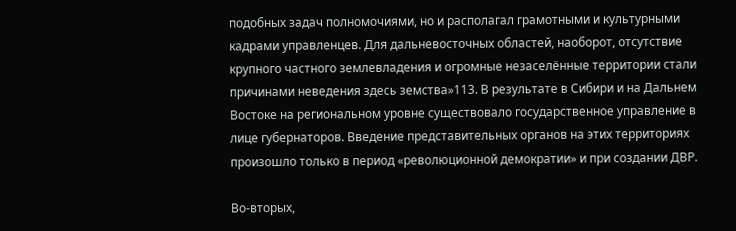подобных задач полномочиями, но и располагал грамотными и культурными кадрами управленцев. Для дальневосточных областей, наоборот, отсутствие крупного частного землевладения и огромные незаселённые территории стали причинами неведения здесь земства»113. В результате в Сибири и на Дальнем Востоке на региональном уровне существовало государственное управление в лице губернаторов. Введение представительных органов на этих территориях произошло только в период «революционной демократии» и при создании ДВР.

Во-вторых,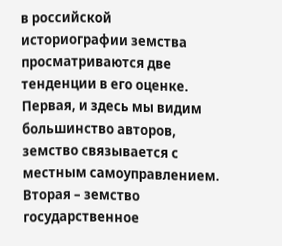в российской историографии земства просматриваются две тенденции в его оценке. Первая, и здесь мы видим большинство авторов, земство связывается с местным самоуправлением. Вторая – земство государственное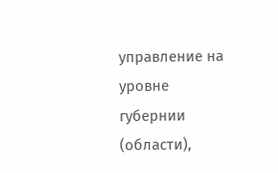управление на уровне губернии (области),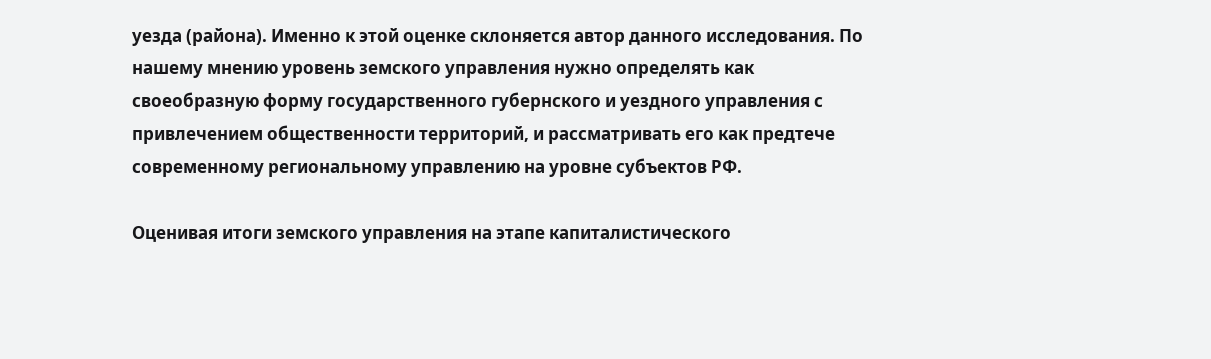уезда (района). Именно к этой оценке склоняется автор данного исследования. По нашему мнению уровень земского управления нужно определять как своеобразную форму государственного губернского и уездного управления с привлечением общественности территорий, и рассматривать его как предтече современному региональному управлению на уровне субъектов РФ.

Оценивая итоги земского управления на этапе капиталистического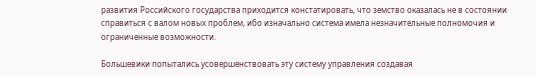развития Российского государства приходится констатировать, что земство оказалась не в состоянии справиться с валом новых проблем, ибо изначально система имела незначительные полномочия и ограниченные возможности.

Большевики попытались усовершенствовать эту систему управления создавая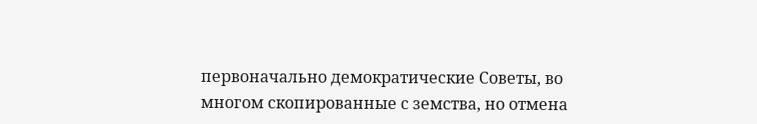первоначально демократические Советы, во многом скопированные с земства, но отмена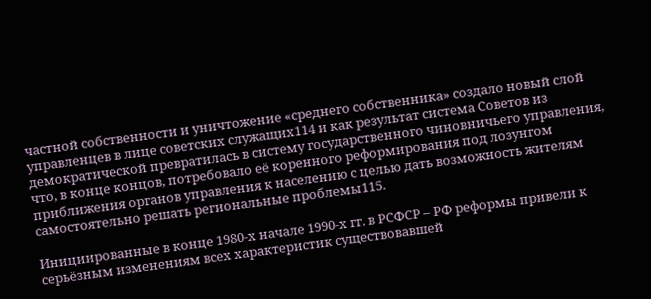частной собственности и уничтожение «среднего собственника» создало новый слой управленцев в лице советских служащих114 и как результат система Советов из демократической превратилась в систему государственного чиновничьего управления, что, в конце концов, потребовало её коренного реформирования под лозунгом приближения органов управления к населению с целью дать возможность жителям самостоятельно решать региональные проблемы115.

Инициированные в конце 1980-х начале 1990-х гг. в РСФСР – РФ реформы привели к серьёзным изменениям всех характеристик существовавшей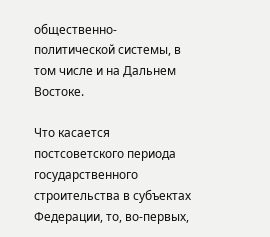общественно-политической системы, в том числе и на Дальнем Востоке.

Что касается постсоветского периода государственного строительства в субъектах Федерации, то, во-первых,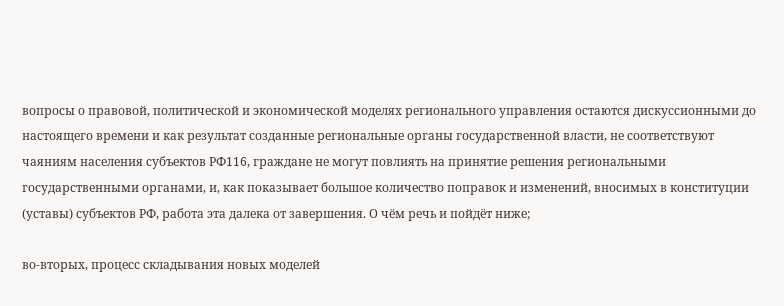вопросы о правовой, политической и экономической моделях регионального управления остаются дискуссионными до настоящего времени и как результат созданные региональные органы государственной власти, не соответствуют чаяниям населения субъектов РФ116, граждане не могут повлиять на принятие решения региональными государственными органами, и, как показывает большое количество поправок и изменений, вносимых в конституции (уставы) субъектов РФ, работа эта далека от завершения. О чём речь и пойдёт ниже;

во-вторых, процесс складывания новых моделей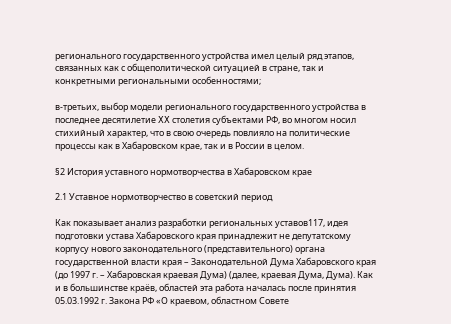регионального государственного устройства имел целый ряд этапов, связанных как с общеполитической ситуацией в стране, так и конкретными региональными особенностями;

в-третьих, выбор модели регионального государственного устройства в последнее десятилетие XX столетия субъектами РФ, во многом носил стихийный характер, что в свою очередь повлияло на политические процессы как в Хабаровском крае, так и в России в целом.

§2 История уставного нормотворчества в Хабаровском крае

2.1 Уставное нормотворчество в советский период

Как показывает анализ разработки региональных уставов117, идея подготовки устава Хабаровского края принадлежит не депутатскому корпусу нового законодательного (представительного) органа государственной власти края – Законодательной Дума Хабаровского края (до 1997 г. – Хабаровская краевая Дума) (далее, краевая Дума, Дума). Как и в большинстве краёв, областей эта работа началась после принятия 05.03.1992 г. Закона РФ «О краевом, областном Совете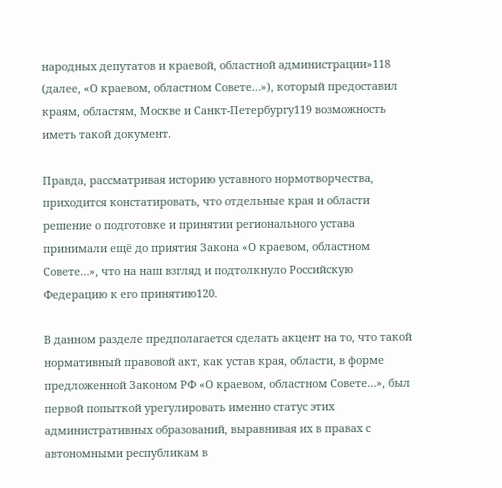народных депутатов и краевой, областной администрации»118 (далее, «О краевом, областном Совете…»), который предоставил краям, областям, Москве и Санкт-Петербургу119 возможность иметь такой документ.

Правда, рассматривая историю уставного нормотворчества, приходится констатировать, что отдельные края и области решение о подготовке и принятии регионального устава принимали ещё до приятия Закона «О краевом, областном Совете…», что на наш взгляд и подтолкнуло Российскую Федерацию к его принятию120.

В данном разделе предполагается сделать акцент на то, что такой нормативный правовой акт, как устав края, области, в форме предложенной Законом РФ «О краевом, областном Совете…», был первой попыткой урегулировать именно статус этих административных образований, выравнивая их в правах с автономными республикам в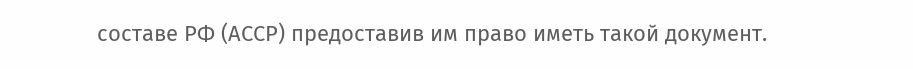составе РФ (АССР) предоставив им право иметь такой документ.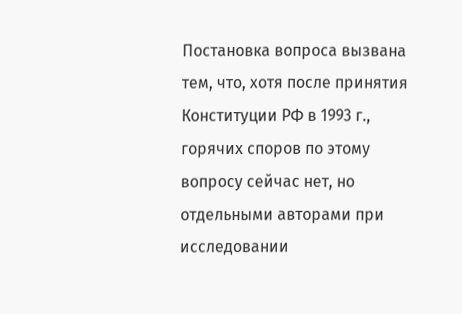Постановка вопроса вызвана тем, что, хотя после принятия Конституции РФ в 1993 г., горячих споров по этому вопросу сейчас нет, но отдельными авторами при исследовании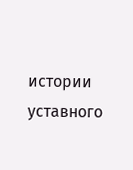истории уставного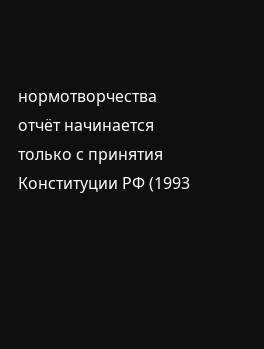нормотворчества отчёт начинается только с принятия Конституции РФ (1993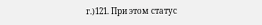г.)121. При этом статус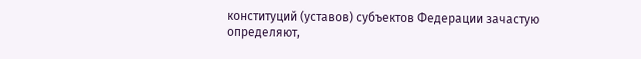конституций (уставов) субъектов Федерации зачастую определяют,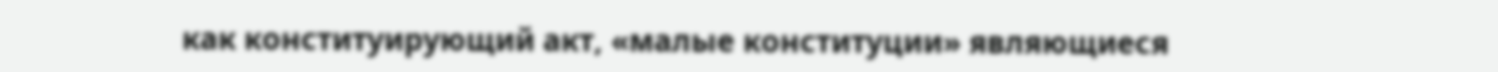как конституирующий акт, «малые конституции» являющиеся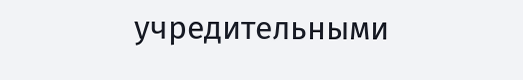учредительными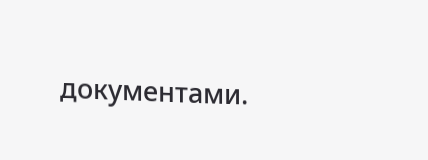документами.